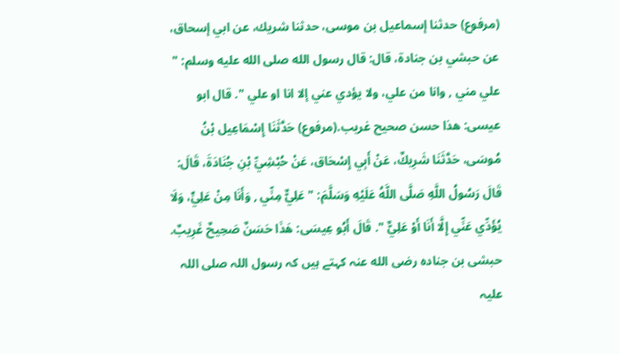(مرفوع) حدثنا إسماعيل بن موسى، حدثنا شريك، عن ابي إسحاق، عن حبشي بن جنادة، قال: قال رسول الله صلى الله عليه وسلم: " علي مني , وانا من علي، ولا يؤدي عني إلا انا او علي ". قال ابو عيسى: هذا حسن صحيح غريب.(مرفوع) حَدَّثَنَا إِسْمَاعِيل بْنُ مُوسَى، حَدَّثَنَا شَرِيكٌ، عَنْ أَبِي إِسْحَاق، عَنْ حُبْشِيِّ بْنِ جُنَادَةَ، قَالَ: قَالَ رَسُولُ اللَّهِ صَلَّى اللَّهُ عَلَيْهِ وَسَلَّمَ: " عَلِيٌّ مِنِّي , وَأَنَا مِنْ عَلِيٍّ، وَلَا يُؤَدِّي عَنِّي إِلَّا أَنَا أَوْ عَلِيٌّ ". قَالَ أَبُو عِيسَى: هَذَا حَسَنٌ صَحِيحٌ غَرِيبٌ.
حبشی بن جنادہ رضی الله عنہ کہتے ہیں کہ رسول اللہ صلی اللہ علیہ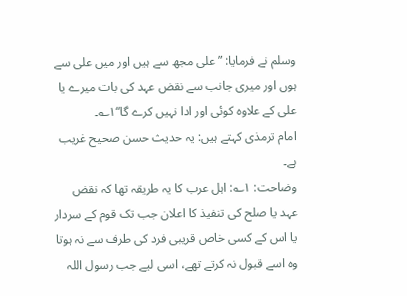وسلم نے فرمایا: ”علی مجھ سے ہیں اور میں علی سے ہوں اور میری جانب سے نقض عہد کی بات میرے یا علی کے علاوہ کوئی اور ادا نہیں کرے گا“۱؎۔
امام ترمذی کہتے ہیں: یہ حدیث حسن صحیح غریب ہے۔
وضاحت: ۱؎: اہل عرب کا یہ طریقہ تھا کہ نقض عہد یا صلح کی تنفیذ کا اعلان جب تک قوم کے سردار یا اس کے کسی خاص قریبی فرد کی طرف سے نہ ہوتا وہ اسے قبول نہ کرتے تھے، اسی لیے جب رسول اللہ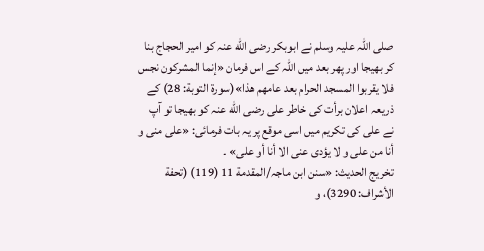صلی اللہ علیہ وسلم نے ابوبکر رضی الله عنہ کو امیر الحجاج بنا کر بھیجا اور پھر بعد میں اللہ کے اس فرمان «إنما المشركون نجس فلا يقربوا المسجد الحرام بعد عامهم هذا»(سورة التوبة: 28) کے ذریعہ اعلان برأت کی خاطر علی رضی الله عنہ کو بھیجا تو آپ نے علی کی تکریم میں اسی موقع پر یہ بات فرمائی: «علی منی و أنا من علی و لا یؤدی عنی الا أنا أو علی» ۔
تخریج الحدیث: «سنن ابن ماجہ/المقدمة 11 (119) (تحفة الأشراف: 3290)، و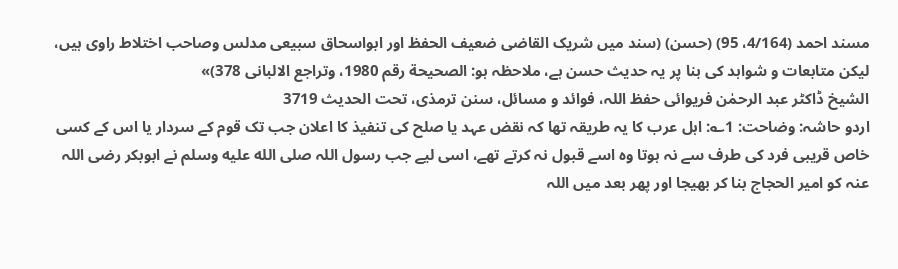مسند احمد (4/164، 95) (حسن) (سند میں شریک القاضی ضعیف الحفظ اور ابواسحاق سبیعی مدلس وصاحب اختلاط راوی ہیں، لیکن متابعات و شواہد کی بنا پر یہ حدیث حسن ہے، ملاحظہ ہو: الصحیحة رقم 1980، وتراجع الالبانی 378)»
الشیخ ڈاکٹر عبد الرحمٰن فریوائی حفظ اللہ، فوائد و مسائل، سنن ترمذی، تحت الحديث 3719
اردو حاشہ: وضاحت: 1؎: اہل عرب کا یہ طریقہ تھا کہ نقض عہد یا صلح کی تنفیذ کا اعلان جب تک قوم کے سردار یا اس کے کسی خاص قریبی فرد کی طرف سے نہ ہوتا وہ اسے قبول نہ کرتے تھے، اسی لیے جب رسول اللہ صلى الله عليه وسلم نے ابوبکر رضی اللہ عنہ کو امیر الحجاج بنا کر بھیجا اور پھر بعد میں اللہ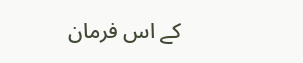کے اس فرمان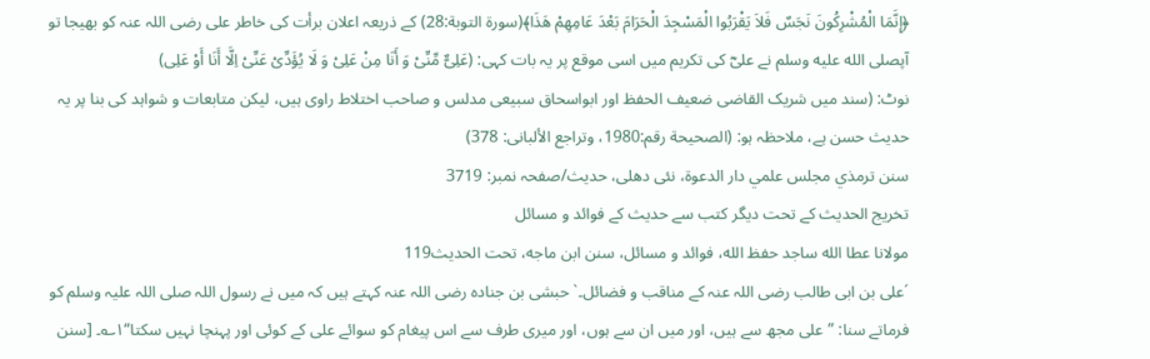﴿إِنَّمَا الْمُشْرِكُونَ نَجَسٌ فَلاَ يَقْرَبُوا الْمَسْجِدَ الْحَرَامَ بَعْدَ عَامِهِمْ هَذَا﴾(سورة التوبة:28) کے ذریعہ اعلان برأت کی خاطر علی رضی اللہ عنہ کو بھیجا تو آپصلى الله عليه وسلم نے علیؓ کی تکریم میں اسی موقع پر یہ بات کہی: (عَلِیٌّ مِّنِّیْ وَ أَنَا مِنْ عَلِیْ وَ لَا یُؤَدِّیْ عَنِّیْ اِلَّا أَنَا أَوْ عَلِی)
نوٹ: (سند میں شریک القاضی ضعیف الحفظ اور ابواسحاق سبیعی مدلس و صاحب اختلاط راوی ہیں، لیکن متابعات و شواہد کی بنا پر یہ حدیث حسن ہے، ملاحظہ ہو: (الصحیحة رقم:1980، وتراجع الألبانی: 378)
سنن ترمذي مجلس علمي دار الدعوة، نئى دهلى، حدیث/صفحہ نمبر: 3719
تخریج الحدیث کے تحت دیگر کتب سے حدیث کے فوائد و مسائل
مولانا عطا الله ساجد حفظ الله، فوائد و مسائل، سنن ابن ماجه، تحت الحديث119
´علی بن ابی طالب رضی اللہ عنہ کے مناقب و فضائل۔` حبشی بن جنادہ رضی اللہ عنہ کہتے ہیں کہ میں نے رسول اللہ صلی اللہ علیہ وسلم کو فرماتے سنا: ”علی مجھ سے ہیں، اور میں ان سے ہوں، اور میری طرف سے اس پیغام کو سوائے علی کے کوئی اور پہنچا نہیں سکتا“۱؎۔ [سنن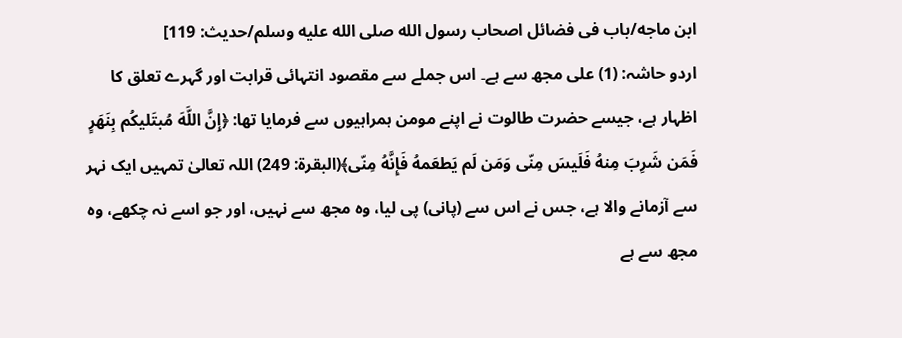ابن ماجه/باب فى فضائل اصحاب رسول الله صلى الله عليه وسلم/حدیث: 119]
اردو حاشہ: (1) علی مجھ سے ہے۔ اس جملے سے مقصود انتہائی قرابت اور گہرے تعلق کا اظہار ہے، جیسے حضرت طالوت نے اپنے مومن ہمراہیوں سے فرمایا تھا: ﴿إِنَّ اللَّهَ مُبتَليكُم بِنَهَرٍ فَمَن شَرِبَ مِنهُ فَلَيسَ مِنّى وَمَن لَم يَطعَمهُ فَإِنَّهُ مِنّى﴾(البقرۃ: 249) اللہ تعالیٰ تمہیں ایک نہر سے آزمانے والا ہے، جس نے اس سے (پانی) پی لیا، وہ مجھ سے نہیں، اور جو اسے نہ چکھے، وہ مجھ سے ہے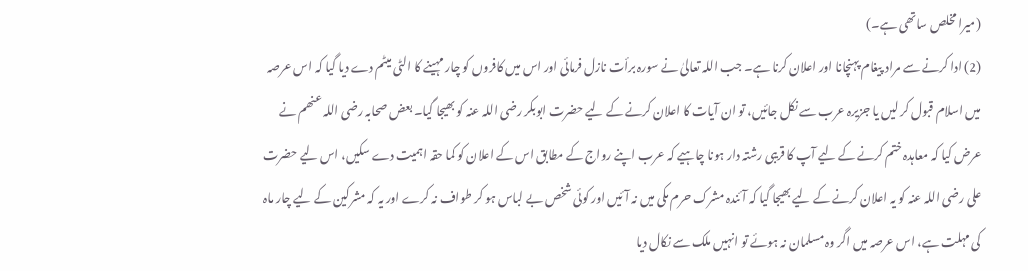(میرا مخلص ساتھی ہے۔)
(2) ادا کرنے سے مراد پیغام پہنچانا اور اعلان کرنا ہے۔ جب اللہ تعالیٰ نے سورہ برأت نازل فرمائی اور اس میں کافروں کو چار مہینے کا الٹی میٹم دے دیا گیا کہ اس عرصہ میں اسلام قبول کر لیں یا جزیرہ عرب سے نکل جائیں، تو ان آیات کا اعلان کرنے کے لیے حضرت ابوبکر رضی اللہ عنہ کو بھیجا گیا۔ بعض صحابہ رضی اللہ عنھم نے عرض کیا کہ معاہدہ ختم کرنے کے لیے آپ کا قریبی رشتہ دار ہونا چاہیے کہ عرب اپنے رواج کے مطابق اس کے اعلان کو کما حقہ اہمیت دے سکیں، اس لیے حضرت علی رضی اللہ عنہ کو یہ اعلان کرنے کے لیے بھیجا گیا کہ آئندہ مشرک حرم مکی میں نہ آئیں اور کوئی شخص بے لباس ہو کر طواف نہ کرے اور یہ کہ مشرکین کے لیے چار ماہ کی مہلت ہے، اس عرصہ میں اگر وہ مسلمان نہ ہوئے تو انہیں ملک سے نکال دیا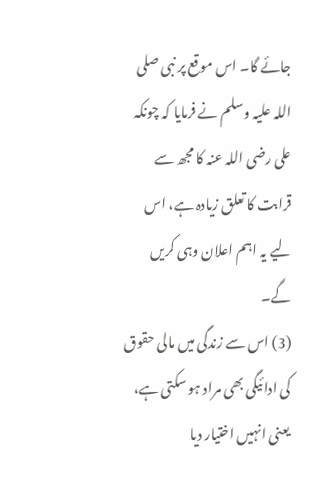جائے گا۔ اس موقع پر نبی صلی اللہ علیہ وسلم نے فرمایا کہ چونکہ علی رضی اللہ عنہ کا مجھ سے قرابت کا تعلق زیادہ ہے، اس لیے یہ اہم اعلان وہی کریں گے۔
(3) اس سے زندگی میں مالی حقوق کی ادائیگی بھی مراد ہو سکتی ہے، یعنی انہیں اختیار دیا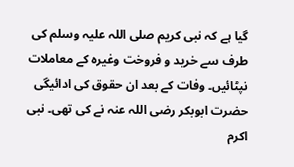گیا ہے کہ نبی کریم صلی اللہ علیہ وسلم کی طرف سے خرید و فروخت وغیرہ کے معاملات نپٹائیں۔ وفات کے بعد ان حقوق کی ادائیگی حضرت ابوبکر رضی اللہ عنہ نے کی تھی۔ نبی اکرم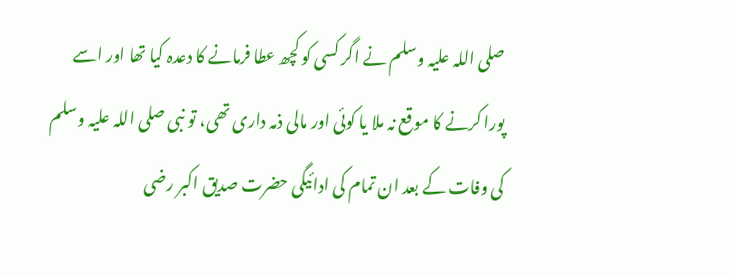صلی اللہ علیہ وسلم نے اگر کسی کو کچھ عطا فرمانے کا دعدہ کیا تھا اور اسے پورا کرنے کا موقع نہ ملا یا کوئی اور مالی ذمہ داری تھی، تو نبی صلی اللہ علیہ وسلم کی وفات کے بعد ان تمام کی ادائیگی حضرت صدیق اکبر رضی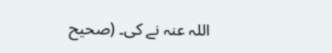اللہ عنہ نے کی۔ (صحيح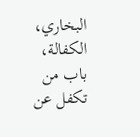البخاري، الكفالة، باب من تكفل عن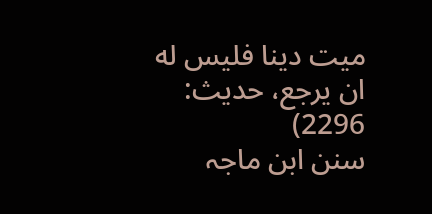ميت دينا فليس له ان يرجع، حديث: 2296)
سنن ابن ماجہ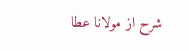شرح از مولانا عطا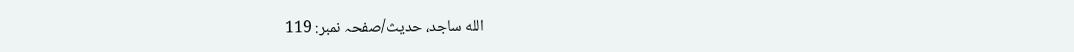الله ساجد، حدیث/صفحہ نمبر: 119